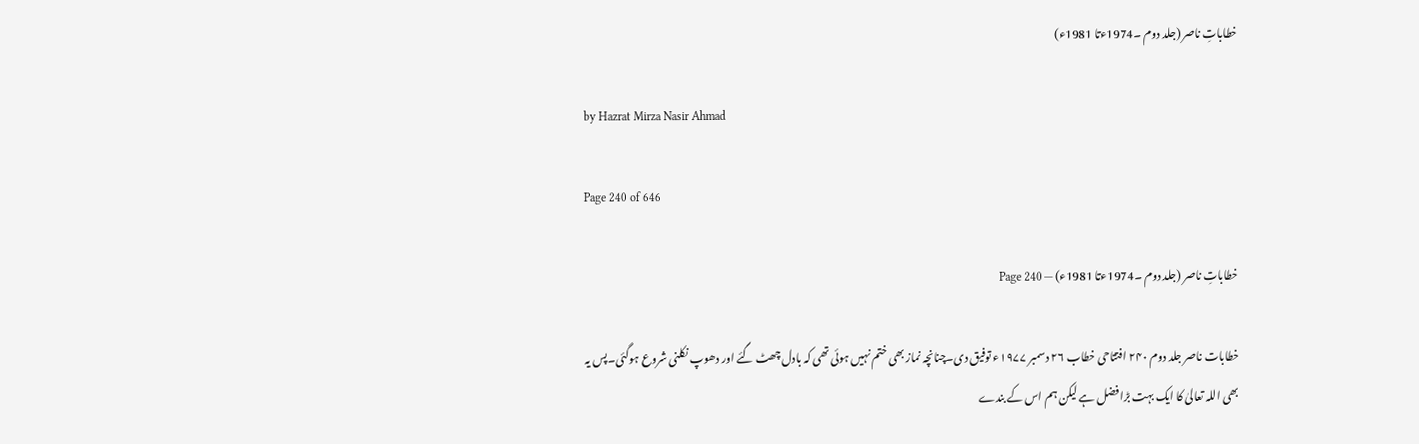خطاباتِ ناصر (جلد دوم ۔1974ءتا 1981ء)

by Hazrat Mirza Nasir Ahmad

Page 240 of 646

خطاباتِ ناصر (جلد دوم ۔1974ءتا 1981ء) — Page 240

خطابات ناصر جلد دوم ۲۴۰ افتتاحی خطاب ۲۶ دسمبر ۱۹۷۷ء توفیق دی۔چنانچہ نماز بھی ختم نہیں ہوئی تھی کہ بادل چھٹ گئے اور دھوپ نکلنی شروع ہوگئی۔پس یہ بھی اللہ تعالیٰ کا ایک بہت بڑا فضل ہے لیکن ہم اس کے بندے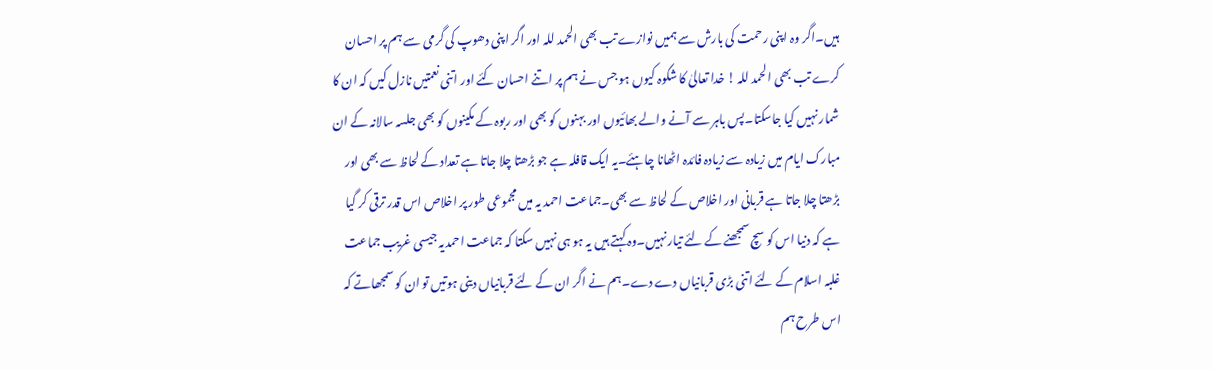ہیں۔اگر وہ اپنی رحمت کی بارش سے ہمیں نوازے تب بھی الحمد للہ اور اگر اپنی دھوپ کی گرمی سے ہم پر احسان کرے تب بھی الحمد للہ ! خدا تعالیٰ کا شکوہ کیوں ہو جس نے ہم پر اتنے احسان کئے اور اتنی نعمتیں نازل کیں کہ ان کا شمار نہیں کیا جاسکتا۔پس باہر سے آنے والے بھائیوں اور بہنوں کو بھی اور ربوہ کے مکینوں کو بھی جلسہ سالانہ کے ان مبارک ایام میں زیادہ سے زیادہ فائدہ اٹھانا چاہئے۔یہ ایک قافلہ ہے جو بڑھتا چلا جاتا ہے تعداد کے لحاظ سے بھی اور بڑھتا چلا جاتا ہے قربانی اور اخلاص کے لحاظ سے بھی۔جماعت احمد یہ میں مجموعی طور پر اخلاص اس قدر ترقی کر گیا ہے کہ دنیا اس کو سچ سمجھنے کے لئے تیار نہیں۔وہ کہتے ہیں یہ ہو ہی نہیں سکتا کہ جماعت احمدیہ جیسی غریب جماعت غلبہ اسلام کے لئے اتنی بڑی قربانیاں دے دے۔ہم نے اگر ان کے لئے قربانیاں دینی ہوتیں تو ان کو سمجھاتے کہ اس طرح ہم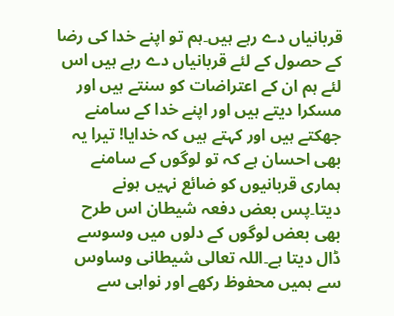قربانیاں دے رہے ہیں۔ہم تو اپنے خدا کی رضا کے حصول کے لئے قربانیاں دے رہے ہیں اس لئے ہم ان کے اعتراضات کو سنتے ہیں اور مسکرا دیتے ہیں اور اپنے خدا کے سامنے جھکتے ہیں اور کہتے ہیں کہ خدایا! تیرا یہ بھی احسان ہے کہ تو لوگوں کے سامنے ہماری قربانیوں کو ضائع نہیں ہونے دیتا۔پس بعض دفعہ شیطان اس طرح بھی بعض لوگوں کے دلوں میں وسوسے ڈال دیتا ہے۔اللہ تعالی شیطانی وساوس سے ہمیں محفوظ رکھے اور نواہی سے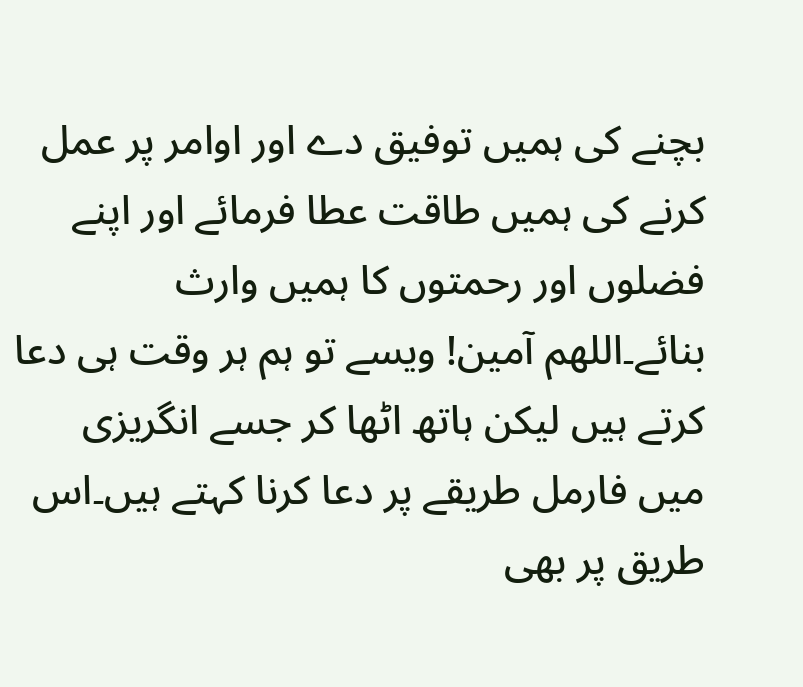بچنے کی ہمیں توفیق دے اور اوامر پر عمل کرنے کی ہمیں طاقت عطا فرمائے اور اپنے فضلوں اور رحمتوں کا ہمیں وارث بنائے۔اللهم آمین! ویسے تو ہم ہر وقت ہی دعا کرتے ہیں لیکن ہاتھ اٹھا کر جسے انگریزی میں فارمل طریقے پر دعا کرنا کہتے ہیں۔اس طریق پر بھی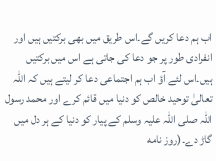اب ہم دعا کریں گے۔اس طریق میں بھی برکتیں ہیں اور انفرادی طور پر جو دعا کی جاتی ہے اس میں برکتیں ہیں۔اس لئے آؤ اب ہم اجتماعی دعا کر لیتے ہیں کہ اللہ تعالیٰ توحید خالص کو دنیا میں قائم کرے اور محمد رسول اللہ صلی اللہ علیہ وسلم کے پیار کو دنیا کے ہر دل میں گاڑ دے۔(روز نامه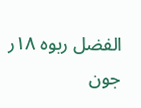الفضل ربوه ۱۸ر جون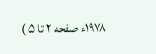۱۹۷۸ء صفحه ۲ تا ۵ )